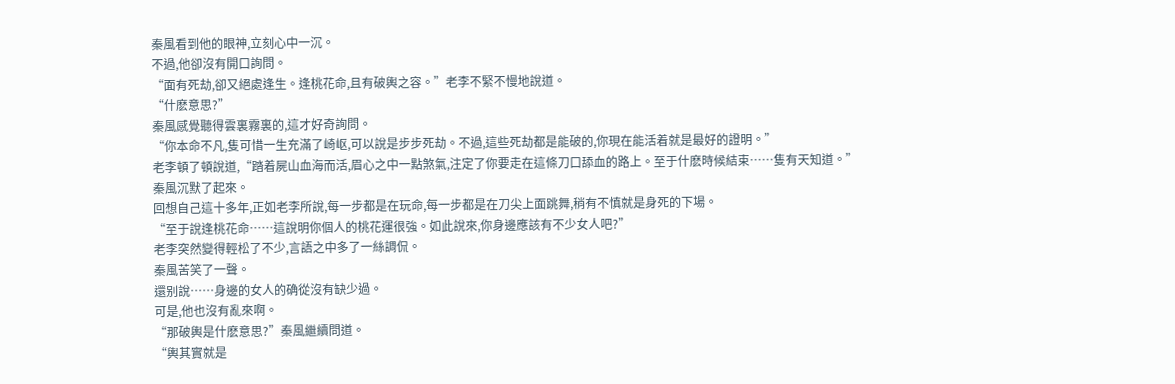秦風看到他的眼神,立刻心中一沉。
不過,他卻沒有開口詢問。
“面有死劫,卻又絕處逢生。逢桃花命,且有破輿之容。”老李不緊不慢地說道。
“什麽意思?”
秦風感覺聽得雲裏霧裏的,這才好奇詢問。
“你本命不凡,隻可惜一生充滿了崎岖,可以說是步步死劫。不過,這些死劫都是能破的,你現在能活着就是最好的證明。”
老李頓了頓說道,“踏着屍山血海而活,眉心之中一點煞氣,注定了你要走在這條刀口舔血的路上。至于什麽時候結束……隻有天知道。”
秦風沉默了起來。
回想自己這十多年,正如老李所說,每一步都是在玩命,每一步都是在刀尖上面跳舞,稍有不慎就是身死的下場。
“至于說逢桃花命……這說明你個人的桃花運很強。如此說來,你身邊應該有不少女人吧?”
老李突然變得輕松了不少,言語之中多了一絲調侃。
秦風苦笑了一聲。
還别說……身邊的女人的确從沒有缺少過。
可是,他也沒有亂來啊。
“那破輿是什麽意思?”秦風繼續問道。
“輿其實就是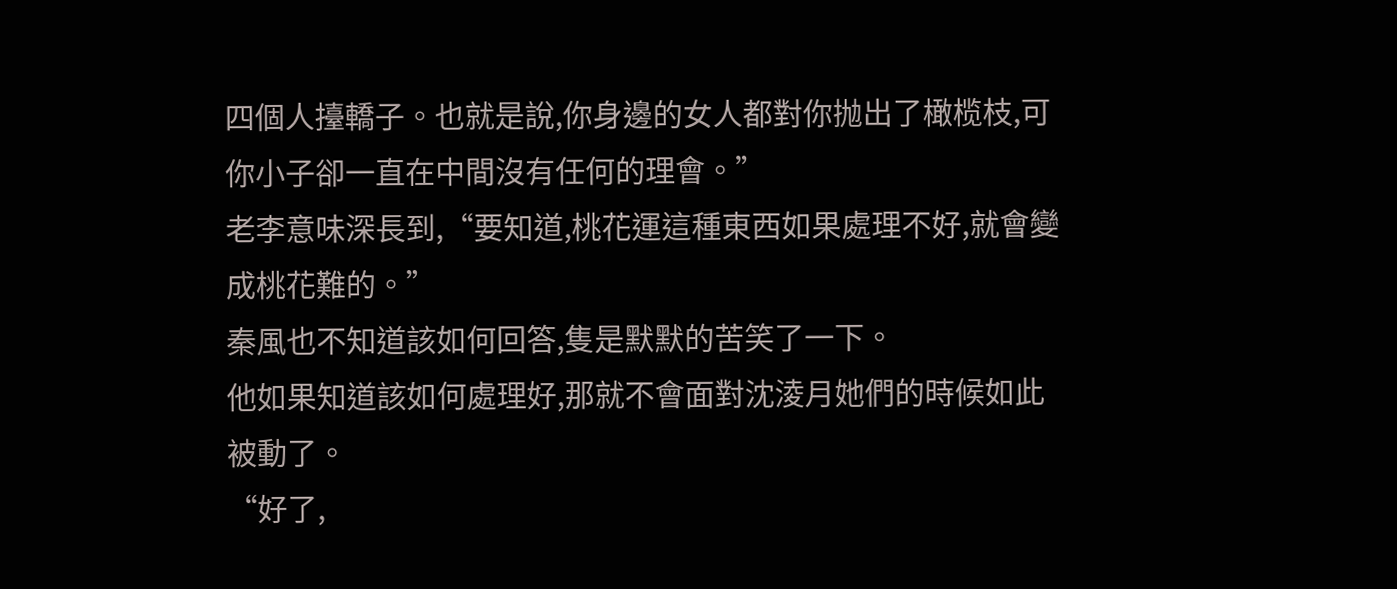四個人擡轎子。也就是說,你身邊的女人都對你抛出了橄榄枝,可你小子卻一直在中間沒有任何的理會。”
老李意味深長到,“要知道,桃花運這種東西如果處理不好,就會變成桃花難的。”
秦風也不知道該如何回答,隻是默默的苦笑了一下。
他如果知道該如何處理好,那就不會面對沈淩月她們的時候如此被動了。
“好了,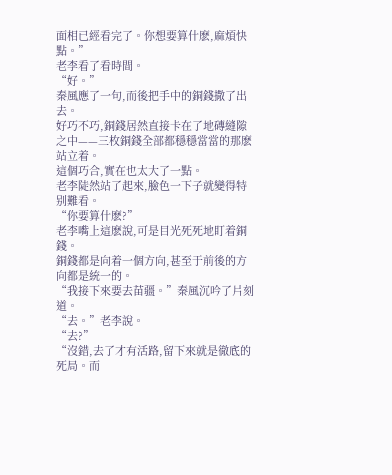面相已經看完了。你想要算什麽,麻煩快點。”
老李看了看時間。
“好。”
秦風應了一句,而後把手中的銅錢撒了出去。
好巧不巧,銅錢居然直接卡在了地磚縫隙之中——三枚銅錢全部都穩穩當當的那麽站立着。
這個巧合,實在也太大了一點。
老李陡然站了起來,臉色一下子就變得特别難看。
“你要算什麽?”
老李嘴上這麽說,可是目光死死地盯着銅錢。
銅錢都是向着一個方向,甚至于前後的方向都是統一的。
“我接下來要去苗疆。”秦風沉吟了片刻道。
“去。”老李說。
“去?”
“沒錯,去了才有活路,留下來就是徹底的死局。而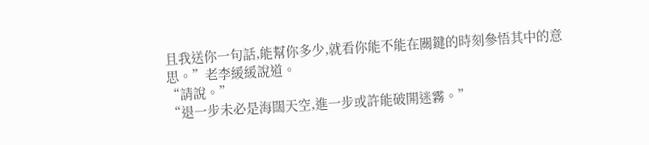且我送你一句話,能幫你多少,就看你能不能在關鍵的時刻參悟其中的意思。”老李緩緩說道。
“請說。”
“退一步未必是海闊天空,進一步或許能破開迷霧。”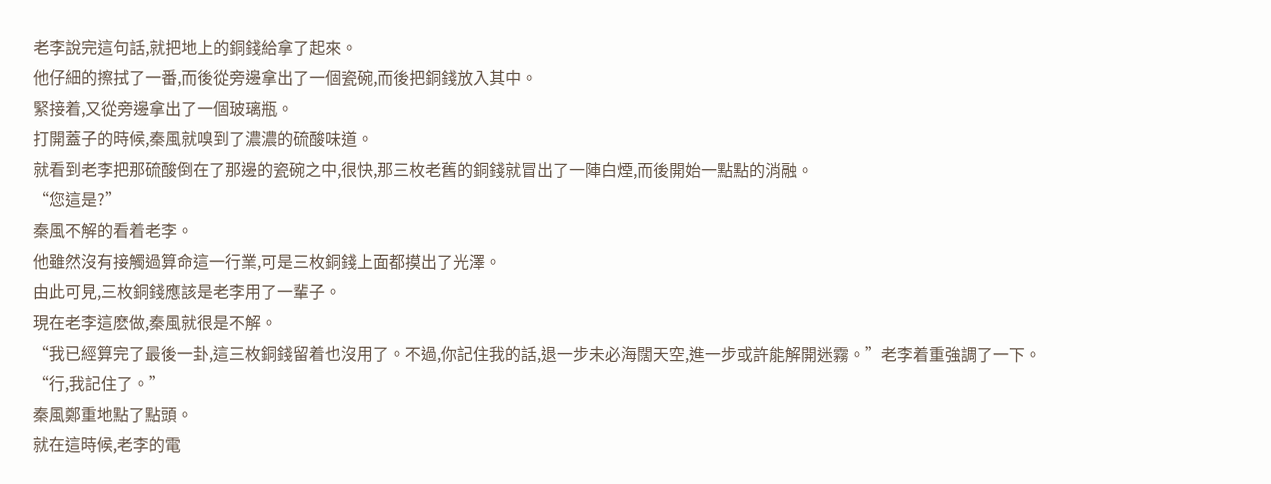老李說完這句話,就把地上的銅錢給拿了起來。
他仔細的擦拭了一番,而後從旁邊拿出了一個瓷碗,而後把銅錢放入其中。
緊接着,又從旁邊拿出了一個玻璃瓶。
打開蓋子的時候,秦風就嗅到了濃濃的硫酸味道。
就看到老李把那硫酸倒在了那邊的瓷碗之中,很快,那三枚老舊的銅錢就冒出了一陣白煙,而後開始一點點的消融。
“您這是?”
秦風不解的看着老李。
他雖然沒有接觸過算命這一行業,可是三枚銅錢上面都摸出了光澤。
由此可見,三枚銅錢應該是老李用了一輩子。
現在老李這麽做,秦風就很是不解。
“我已經算完了最後一卦,這三枚銅錢留着也沒用了。不過,你記住我的話,退一步未必海闊天空,進一步或許能解開迷霧。”老李着重強調了一下。
“行,我記住了。”
秦風鄭重地點了點頭。
就在這時候,老李的電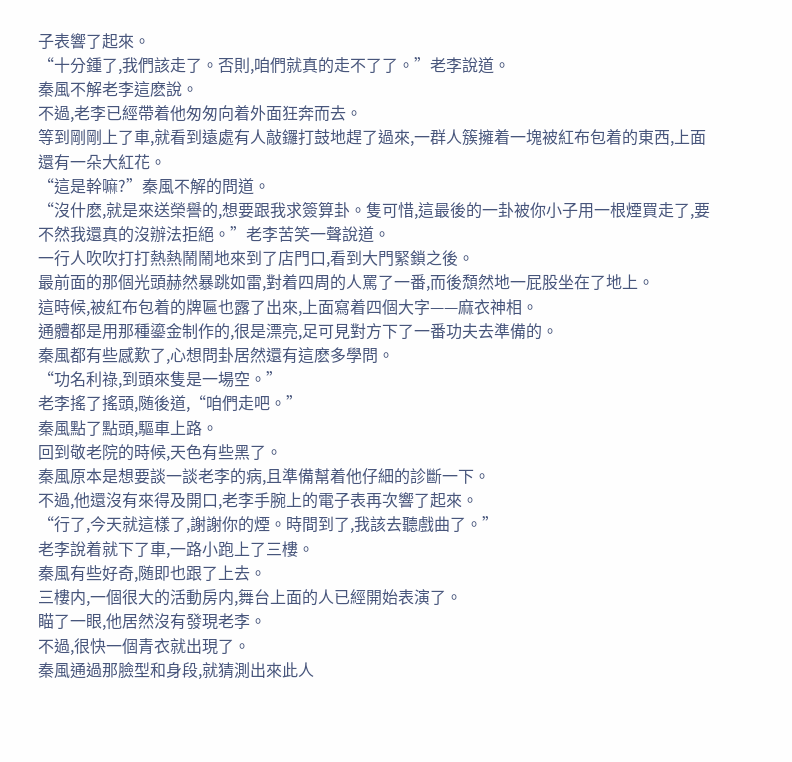子表響了起來。
“十分鍾了,我們該走了。否則,咱們就真的走不了了。”老李說道。
秦風不解老李這麽說。
不過,老李已經帶着他匆匆向着外面狂奔而去。
等到剛剛上了車,就看到遠處有人敲鑼打鼓地趕了過來,一群人簇擁着一塊被紅布包着的東西,上面還有一朵大紅花。
“這是幹嘛?”秦風不解的問道。
“沒什麽,就是來送榮譽的,想要跟我求簽算卦。隻可惜,這最後的一卦被你小子用一根煙買走了,要不然我還真的沒辦法拒絕。”老李苦笑一聲說道。
一行人吹吹打打熱熱鬧鬧地來到了店門口,看到大門緊鎖之後。
最前面的那個光頭赫然暴跳如雷,對着四周的人罵了一番,而後頹然地一屁股坐在了地上。
這時候,被紅布包着的牌匾也露了出來,上面寫着四個大字——麻衣神相。
通體都是用那種鎏金制作的,很是漂亮,足可見對方下了一番功夫去準備的。
秦風都有些感歎了,心想問卦居然還有這麽多學問。
“功名利祿,到頭來隻是一場空。”
老李搖了搖頭,随後道,“咱們走吧。”
秦風點了點頭,驅車上路。
回到敬老院的時候,天色有些黑了。
秦風原本是想要談一談老李的病,且準備幫着他仔細的診斷一下。
不過,他還沒有來得及開口,老李手腕上的電子表再次響了起來。
“行了,今天就這樣了,謝謝你的煙。時間到了,我該去聽戲曲了。”
老李說着就下了車,一路小跑上了三樓。
秦風有些好奇,随即也跟了上去。
三樓内,一個很大的活動房内,舞台上面的人已經開始表演了。
瞄了一眼,他居然沒有發現老李。
不過,很快一個青衣就出現了。
秦風通過那臉型和身段,就猜測出來此人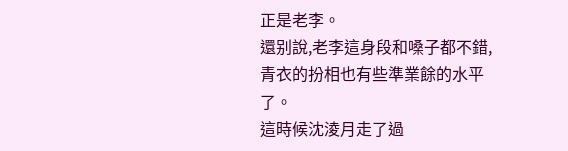正是老李。
還别說,老李這身段和嗓子都不錯,青衣的扮相也有些準業餘的水平了。
這時候沈淩月走了過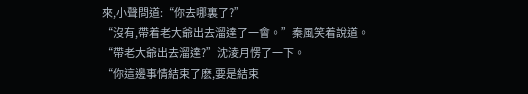來,小聲問道:“你去哪裏了?”
“沒有,帶着老大爺出去溜達了一會。”秦風笑着說道。
“帶老大爺出去溜達?”沈淩月愣了一下。
“你這邊事情結束了麽,要是結束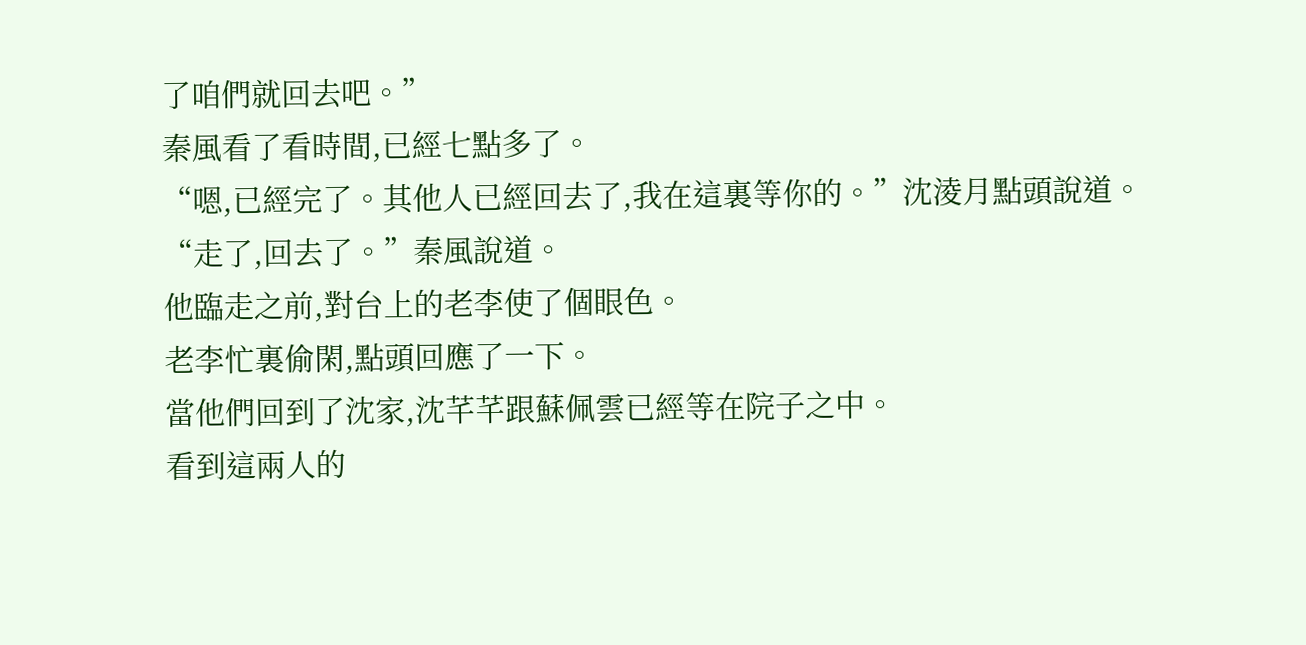了咱們就回去吧。”
秦風看了看時間,已經七點多了。
“嗯,已經完了。其他人已經回去了,我在這裏等你的。”沈淩月點頭說道。
“走了,回去了。”秦風說道。
他臨走之前,對台上的老李使了個眼色。
老李忙裏偷閑,點頭回應了一下。
當他們回到了沈家,沈芊芊跟蘇佩雲已經等在院子之中。
看到這兩人的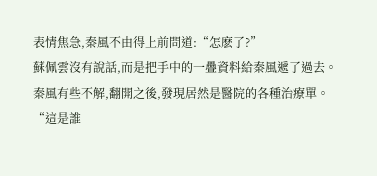表情焦急,秦風不由得上前問道:“怎麽了?”
蘇佩雲沒有說話,而是把手中的一疊資料給秦風遞了過去。
秦風有些不解,翻開之後,發現居然是醫院的各種治療單。
“這是誰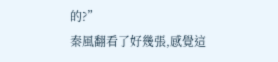的?”
秦風翻看了好幾張,感覺這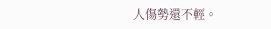人傷勢還不輕。